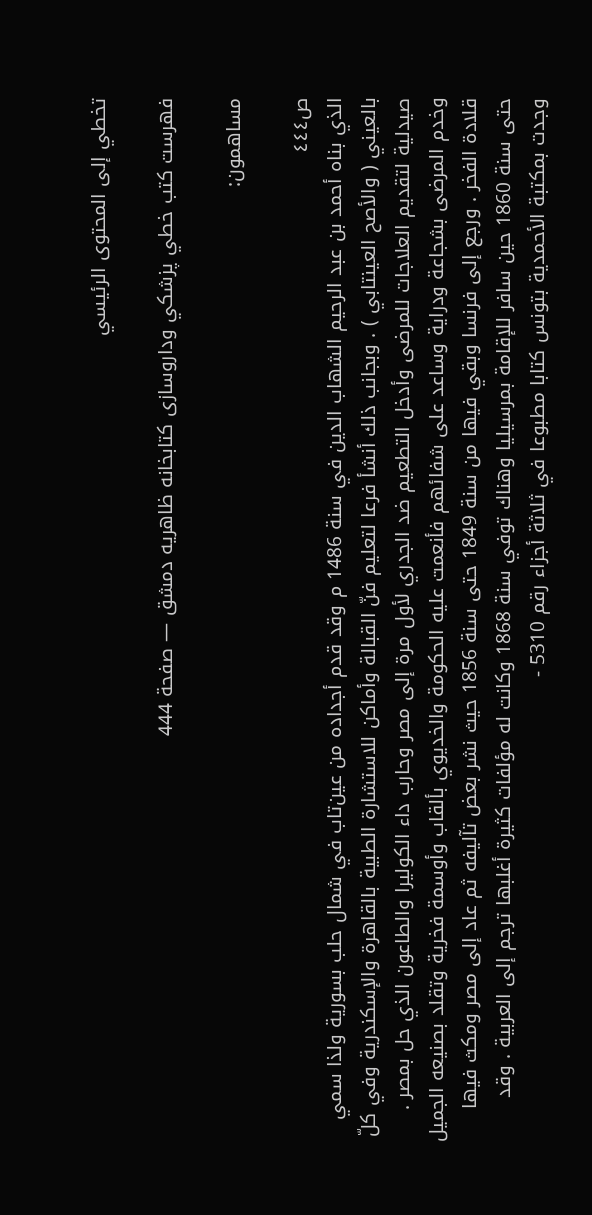تخطي إلى المحتوى الرئيسي

فهرست كتب خطي پزشكي وداروسازى كتابخانه ظاهريه دمشق — صفحة 444

مساهمون:

ص٤٤٤
الذي بناه أحمد بن عبد الرحيم الشهاب الدين في سنة 1486 م وقد قدم أجداده من عين‌تاب في شمال حلب بسورية ولذا سمي بالعيني ( والأصح العينتابي ) . وبجانب ذلك أنشأ فرعا لتعليم فنّ القبالة وأماكن للاستشارة الطبية بالقاهرة والإسكندرية وفي كلّ صيدلية لتقديم العلاجات للمرضى وأدخل التطعيم ضد الجدري لأول مرة إلى مصر وحارب داء الكوليرا والطاعون الذي حل بمصر . وخدم المرضى بشجاعة ودراية وساعد على شفائهم فأنعمت عليه الحكومة والخديوي بألقاب وأوسمة فخرية وتقلد بصنيعه الجميل قلادة الفخر . ورجع إلى فرنسا وبقي فيها من سنة 1849 حتى سنة 1856 حيث نشر بعض تآليفه ثم عاد إلى مصر ومكث فيها حتى سنة 1860 حين سافر للإقامة بمرسيليا وهناك توفي سنة 1868 وكانت له مؤلفات كثيرة أغلبها ترجم إلى العربية . وقد وجدت بمكتبة الأحمدية بتونس كتابا مطبوعا في ثلاثة أجزاء رقم 5310 -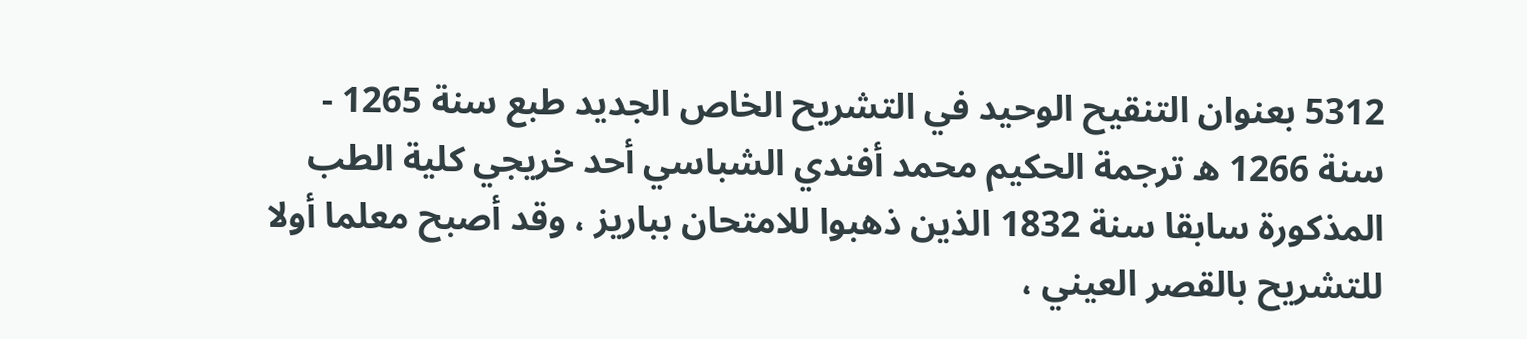5312 بعنوان التنقيح الوحيد في التشريح الخاص الجديد طبع سنة 1265 - سنة 1266 ه ترجمة الحكيم محمد أفندي الشباسي أحد خريجي كلية الطب المذكورة سابقا سنة 1832 الذين ذهبوا للامتحان بباريز ، وقد أصبح معلما أولا للتشريح بالقصر العيني ،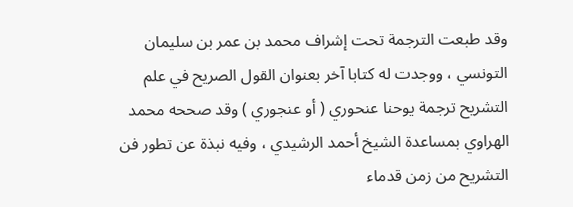وقد طبعت الترجمة تحت إشراف محمد بن عمر بن سليمان التونسي ، ووجدت له كتابا آخر بعنوان القول الصريح في علم التشريح ترجمة يوحنا عنحوري ( أو عنجوري ) وقد صححه محمد الهراوي بمساعدة الشيخ أحمد الرشيدي ، وفيه نبذة عن تطور فن التشريح من زمن قدماء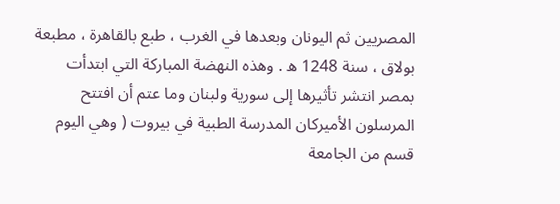المصريين ثم اليونان وبعدها في الغرب ، طبع بالقاهرة ، مطبعة بولاق ، سنة 1248 ه . وهذه النهضة المباركة التي ابتدأت بمصر انتشر تأثيرها إلى سورية ولبنان وما عتم أن افتتح المرسلون الأميركان المدرسة الطبية في بيروت ( وهي اليوم قسم من الجامعة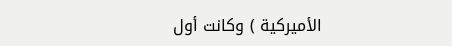الأميركية ) وكانت أول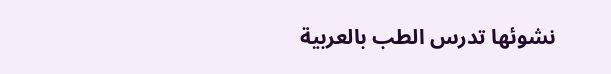نشوئها تدرس الطب بالعربية